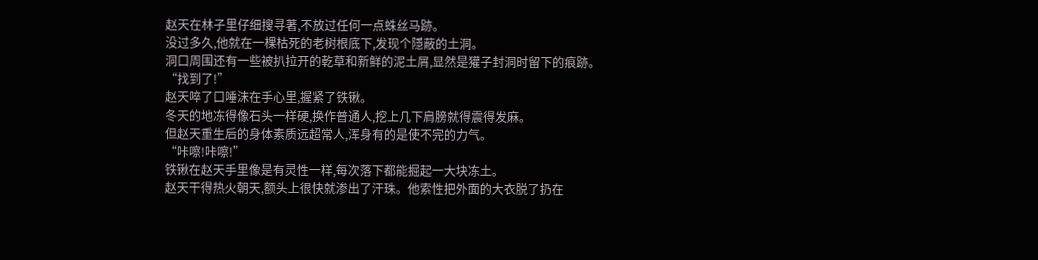赵天在林子里仔细搜寻著,不放过任何一点蛛丝马跡。
没过多久,他就在一棵枯死的老树根底下,发现个隱蔽的土洞。
洞口周围还有一些被扒拉开的乾草和新鲜的泥土屑,显然是獾子封洞时留下的痕跡。
“找到了!”
赵天啐了口唾沫在手心里,握紧了铁锹。
冬天的地冻得像石头一样硬,换作普通人,挖上几下肩膀就得震得发麻。
但赵天重生后的身体素质远超常人,浑身有的是使不完的力气。
“咔嚓!咔嚓!”
铁锹在赵天手里像是有灵性一样,每次落下都能掘起一大块冻土。
赵天干得热火朝天,额头上很快就渗出了汗珠。他索性把外面的大衣脱了扔在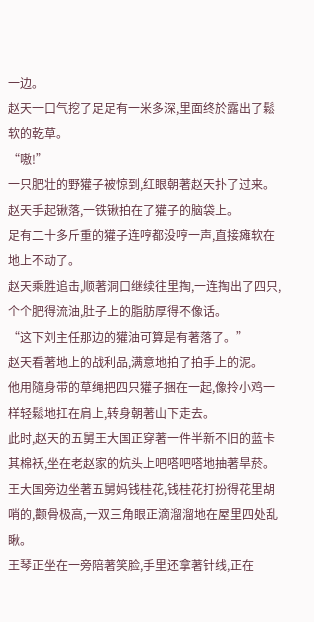一边。
赵天一口气挖了足足有一米多深,里面终於露出了鬆软的乾草。
“嗷!”
一只肥壮的野獾子被惊到,红眼朝著赵天扑了过来。
赵天手起锹落,一铁锹拍在了獾子的脑袋上。
足有二十多斤重的獾子连哼都没哼一声,直接瘫软在地上不动了。
赵天乘胜追击,顺著洞口继续往里掏,一连掏出了四只,个个肥得流油,肚子上的脂肪厚得不像话。
“这下刘主任那边的獾油可算是有著落了。”
赵天看著地上的战利品,满意地拍了拍手上的泥。
他用隨身带的草绳把四只獾子捆在一起,像拎小鸡一样轻鬆地扛在肩上,转身朝著山下走去。
此时,赵天的五舅王大国正穿著一件半新不旧的蓝卡其棉袄,坐在老赵家的炕头上吧嗒吧嗒地抽著旱菸。
王大国旁边坐著五舅妈钱桂花,钱桂花打扮得花里胡哨的,颧骨极高,一双三角眼正滴溜溜地在屋里四处乱瞅。
王琴正坐在一旁陪著笑脸,手里还拿著针线,正在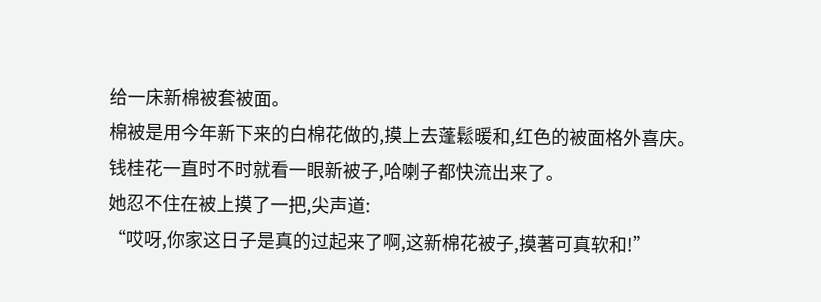给一床新棉被套被面。
棉被是用今年新下来的白棉花做的,摸上去蓬鬆暖和,红色的被面格外喜庆。
钱桂花一直时不时就看一眼新被子,哈喇子都快流出来了。
她忍不住在被上摸了一把,尖声道:
“哎呀,你家这日子是真的过起来了啊,这新棉花被子,摸著可真软和!”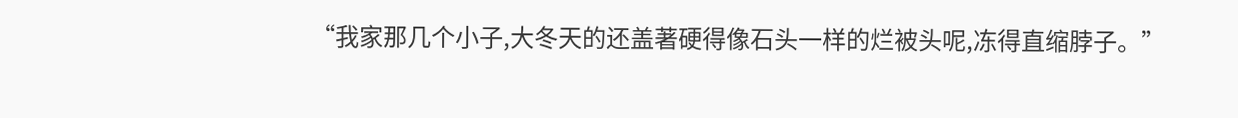“我家那几个小子,大冬天的还盖著硬得像石头一样的烂被头呢,冻得直缩脖子。”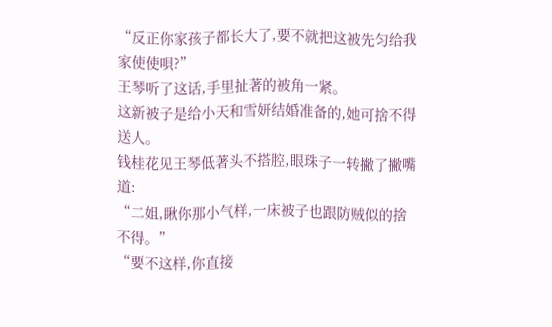“反正你家孩子都长大了,要不就把这被先匀给我家使使唄?”
王琴听了这话,手里扯著的被角一紧。
这新被子是给小天和雪妍结婚准备的,她可捨不得送人。
钱桂花见王琴低著头不搭腔,眼珠子一转撇了撇嘴道:
“二姐,瞅你那小气样,一床被子也跟防贼似的捨不得。”
“要不这样,你直接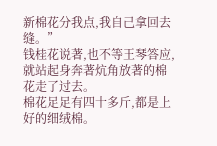新棉花分我点,我自己拿回去缝。”
钱桂花说著,也不等王琴答应,就站起身奔著炕角放著的棉花走了过去。
棉花足足有四十多斤,都是上好的细绒棉。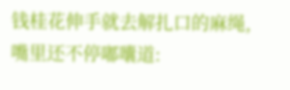钱桂花伸手就去解扎口的麻绳,嘴里还不停嘟囔道: